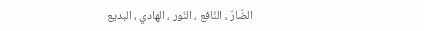الضّارّ ، النّافع ، النّور ، الهادي ، البديع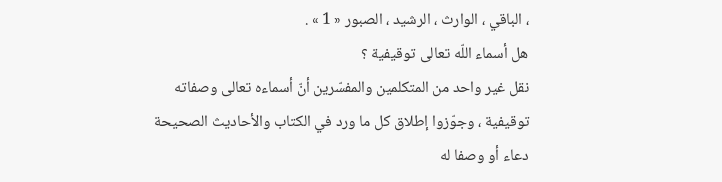، الباقي ، الوارث ، الرشيد ، الصبور « 1 » .
هل أسماء اللّه تعالى توقيفية ؟
نقل غير واحد من المتكلمين والمفسّرين أنّ أسماءه تعالى وصفاته توقيفية ، وجوّزوا إطلاق كل ما ورد في الكتاب والأحاديث الصحيحة دعاء أو وصفا له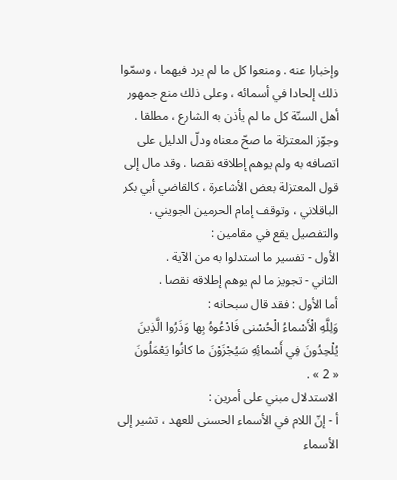وإخبارا عنه . ومنعوا كل ما لم يرد فيهما ، وسمّوا ذلك إلحادا في أسمائه ، وعلى ذلك منع جمهور أهل السنّة كل ما لم يأذن به الشارع ، مطلقا .
وجوّز المعتزلة ما صحّ معناه ودلّ الدليل على اتصافه به ولم يوهم إطلاقه نقصا . وقد مال إلى قول المعتزلة بعض الأشاعرة ، كالقاضي أبي بكر الباقلاني ، وتوقف إمام الحرمين الجويني .
والتفصيل يقع في مقامين :
الأول - تفسير ما استدلوا به من الآية .
الثاني - تجويز ما لم يوهم إطلاقه نقصا .
أما الأول : فقد قال سبحانه :
وَلِلَّهِ الْأَسْماءُ الْحُسْنى فَادْعُوهُ بِها وَذَرُوا الَّذِينَ يُلْحِدُونَ فِي أَسْمائِهِ سَيُجْزَوْنَ ما كانُوا يَعْمَلُونَ
« 2 » .
الاستدلال مبني على أمرين :
أ - إنّ اللام في الأسماء الحسنى للعهد ، تشير إلى الأسماء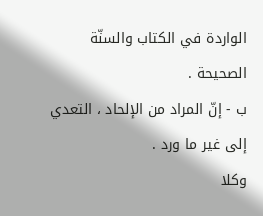الواردة في الكتاب والسنّة الصحيحة .
ب - إنّ المراد من الإلحاد ، التعدي إلى غير ما ورد .
وكلا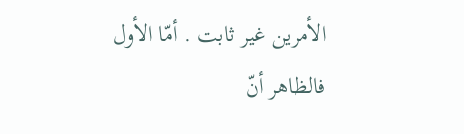الأمرين غير ثابت . أمّا الأول فالظاهر أنّ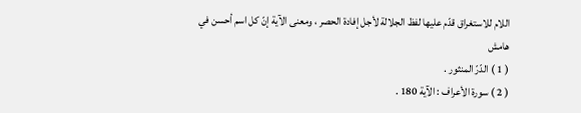اللام للاستغراق قدّم عليها لفظ الجلالة لأجل إفادة الحصر ، ومعنى الآية إنّ كل اسم أحسن في
هامش
( 1 ) الدّرّ المنثور .
( 2 ) سورة الأعراف : الآية 180 .